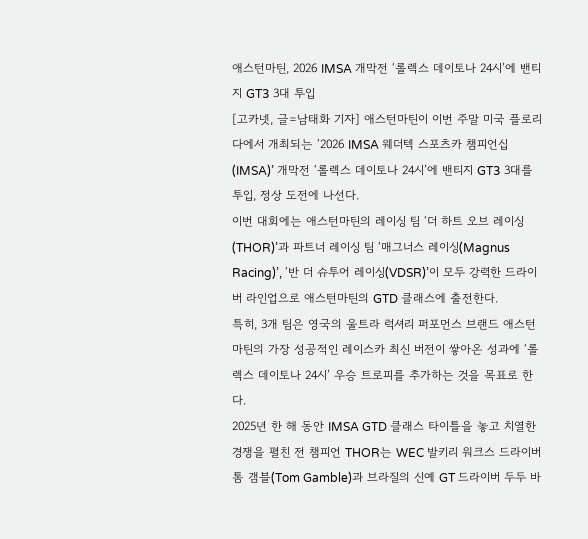애스턴마틴, 2026 IMSA 개막전 ‘롤렉스 데이토나 24시’에 밴티지 GT3 3대 투입
[고카넷, 글=남태화 기자] 애스턴마틴이 이번 주말 미국 플로리다에서 개최되는 ‘2026 IMSA 웨더텍 스포츠카 챔피언십(IMSA)’ 개막전 ‘롤렉스 데이토나 24시’에 밴티지 GT3 3대를 투입, 정상 도전에 나선다.
이번 대회에는 애스턴마틴의 레이싱 팀 ‘더 하트 오브 레이싱(THOR)’과 파트너 레이싱 팀 ‘매그너스 레이싱(Magnus Racing)’, ‘반 더 슈투어 레이싱(VDSR)’이 모두 강력한 드라이버 라인업으로 애스턴마틴의 GTD 클래스에 출전한다.
특히, 3개 팀은 영국의 울트라 럭셔리 퍼포먼스 브랜드 애스턴마틴의 가장 성공적인 레이스카 최신 버전이 쌓아온 성과에 ‘롤렉스 데이토나 24시’ 우승 트로피를 추가하는 것을 목표로 한다.
2025년 한 해 동안 IMSA GTD 클래스 타이틀을 놓고 치열한 경쟁을 펼친 전 챔피언 THOR는 WEC 발키리 워크스 드라이버 톰 갬블(Tom Gamble)과 브라질의 신예 GT 드라이버 두두 바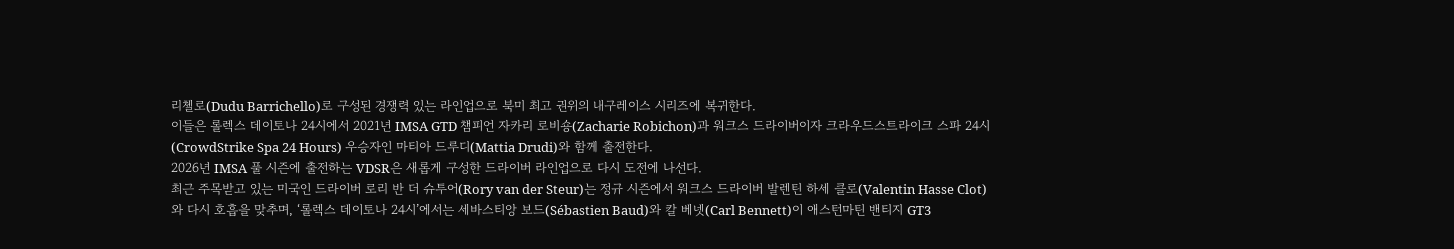리첼로(Dudu Barrichello)로 구성된 경쟁력 있는 라인업으로 북미 최고 권위의 내구레이스 시리즈에 복귀한다.
이들은 롤렉스 데이토나 24시에서 2021년 IMSA GTD 챔피언 자카리 로비숑(Zacharie Robichon)과 워크스 드라이버이자 크라우드스트라이크 스파 24시(CrowdStrike Spa 24 Hours) 우승자인 마티아 드루디(Mattia Drudi)와 함께 출전한다.
2026년 IMSA 풀 시즌에 출전하는 VDSR은 새롭게 구성한 드라이버 라인업으로 다시 도전에 나선다.
최근 주목받고 있는 미국인 드라이버 로리 반 더 슈투어(Rory van der Steur)는 정규 시즌에서 워크스 드라이버 발렌틴 하세 클로(Valentin Hasse Clot)와 다시 호흡을 맞추며, ‘롤렉스 데이토나 24시’에서는 세바스티앙 보드(Sébastien Baud)와 칼 베넷(Carl Bennett)이 애스턴마틴 밴티지 GT3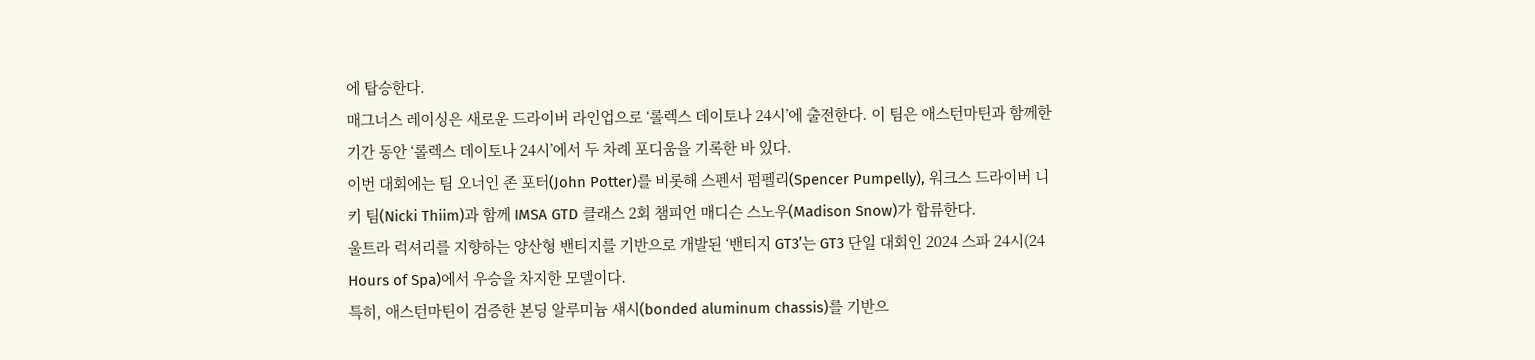에 탑승한다.
매그너스 레이싱은 새로운 드라이버 라인업으로 ‘롤렉스 데이토나 24시’에 출전한다. 이 팀은 애스턴마틴과 함께한 기간 동안 ‘롤렉스 데이토나 24시’에서 두 차례 포디움을 기록한 바 있다.
이번 대회에는 팀 오너인 존 포터(John Potter)를 비롯해 스펜서 펌펠리(Spencer Pumpelly), 워크스 드라이버 니키 팀(Nicki Thiim)과 함께 IMSA GTD 클래스 2회 챔피언 매디슨 스노우(Madison Snow)가 합류한다.
울트라 럭셔리를 지향하는 양산형 밴티지를 기반으로 개발된 ‘밴티지 GT3’는 GT3 단일 대회인 2024 스파 24시(24 Hours of Spa)에서 우승을 차지한 모델이다.
특히, 애스턴마틴이 검증한 본딩 알루미늄 섀시(bonded aluminum chassis)를 기반으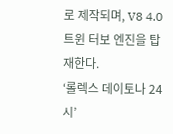로 제작되며, V8 4.0 트윈 터보 엔진을 탑재한다.
‘롤렉스 데이토나 24시’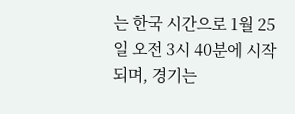는 한국 시간으로 1월 25일 오전 3시 40분에 시작되며, 경기는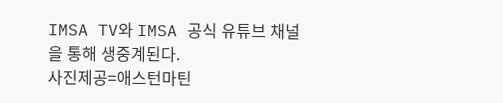IMSA TV와 IMSA 공식 유튜브 채널을 통해 생중계된다.
사진제공=애스턴마틴